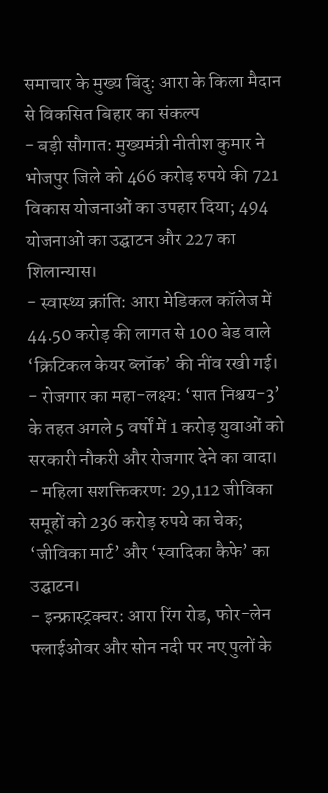समाचार के मुख्य बिंदु: आरा के किला मैदान से विकसित बिहार का संकल्प
- बड़ी सौगात: मुख्यमंत्री नीतीश कुमार ने भोजपुर जिले को 466 करोड़ रुपये की 721 विकास योजनाओं का उपहार दिया; 494 योजनाओं का उद्घाटन और 227 का शिलान्यास।
- स्वास्थ्य क्रांति: आरा मेडिकल कॉलेज में 44.50 करोड़ की लागत से 100 बेड वाले ‘क्रिटिकल केयर ब्लॉक’ की नींव रखी गई।
- रोजगार का महा-लक्ष्य: ‘सात निश्चय-3’ के तहत अगले 5 वर्षों में 1 करोड़ युवाओं को सरकारी नौकरी और रोजगार देने का वादा।
- महिला सशक्तिकरण: 29,112 जीविका समूहों को 236 करोड़ रुपये का चेक; ‘जीविका मार्ट’ और ‘स्वादिका कैफे’ का उद्घाटन।
- इन्फ्रास्ट्रक्चर: आरा रिंग रोड, फोर-लेन फ्लाईओवर और सोन नदी पर नए पुलों के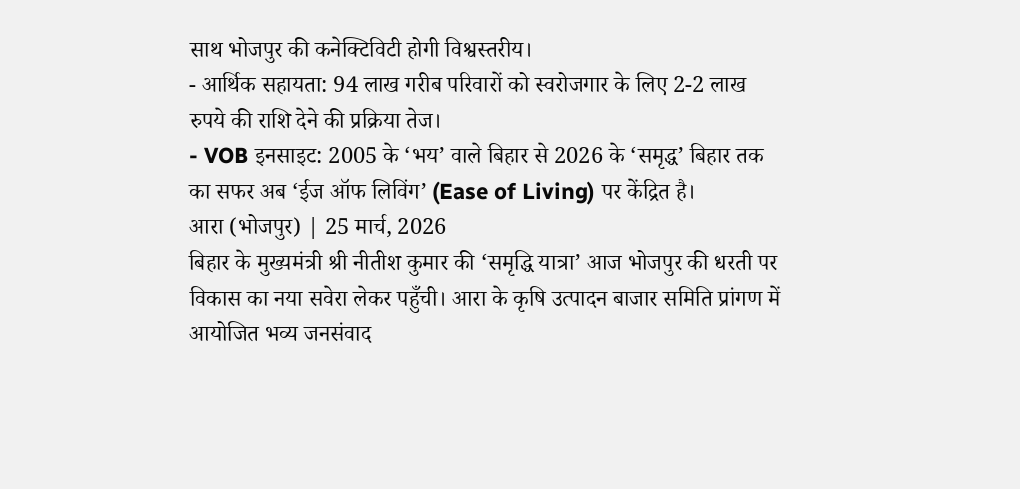साथ भोजपुर की कनेक्टिविटी होगी विश्वस्तरीय।
- आर्थिक सहायता: 94 लाख गरीब परिवारों को स्वरोजगार के लिए 2-2 लाख रुपये की राशि देने की प्रक्रिया तेज।
- VOB इनसाइट: 2005 के ‘भय’ वाले बिहार से 2026 के ‘समृद्ध’ बिहार तक का सफर अब ‘ईज ऑफ लिविंग’ (Ease of Living) पर केंद्रित है।
आरा (भोजपुर) | 25 मार्च, 2026
बिहार के मुख्यमंत्री श्री नीतीश कुमार की ‘समृद्धि यात्रा’ आज भोजपुर की धरती पर विकास का नया सवेरा लेकर पहुँची। आरा के कृषि उत्पादन बाजार समिति प्रांगण में आयोजित भव्य जनसंवाद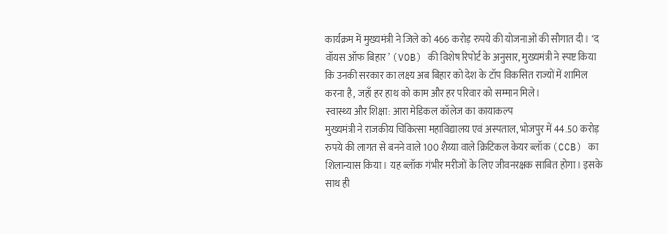कार्यक्रम में मुख्यमंत्री ने जिले को 466 करोड़ रुपये की योजनाओं की सौगात दी। ‘द वॉयस ऑफ बिहार’ (VOB) की विशेष रिपोर्ट के अनुसार, मुख्यमंत्री ने स्पष्ट किया कि उनकी सरकार का लक्ष्य अब बिहार को देश के टॉप विकसित राज्यों में शामिल करना है, जहाँ हर हाथ को काम और हर परिवार को सम्मान मिले।
स्वास्थ्य और शिक्षा: आरा मेडिकल कॉलेज का कायाकल्प
मुख्यमंत्री ने राजकीय चिकित्सा महाविद्यालय एवं अस्पताल, भोजपुर में 44.50 करोड़ रुपये की लागत से बनने वाले 100 शैय्या वाले क्रिटिकल केयर ब्लॉक (CCB) का शिलान्यास किया। यह ब्लॉक गंभीर मरीजों के लिए जीवनरक्षक साबित होगा। इसके साथ ही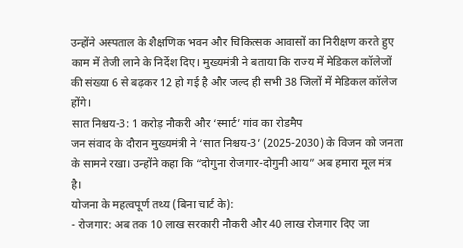उन्होंने अस्पताल के शैक्षणिक भवन और चिकित्सक आवासों का निरीक्षण करते हुए काम में तेजी लाने के निर्देश दिए। मुख्यमंत्री ने बताया कि राज्य में मेडिकल कॉलेजों की संख्या 6 से बढ़कर 12 हो गई है और जल्द ही सभी 38 जिलों में मेडिकल कॉलेज होंगे।
सात निश्चय-3: 1 करोड़ नौकरी और ‘स्मार्ट’ गांव का रोडमैप
जन संवाद के दौरान मुख्यमंत्री ने ‘सात निश्चय-3’ (2025-2030) के विजन को जनता के सामने रखा। उन्होंने कहा कि “दोगुना रोजगार-दोगुनी आय” अब हमारा मूल मंत्र है।
योजना के महत्वपूर्ण तथ्य (बिना चार्ट के):
- रोजगार: अब तक 10 लाख सरकारी नौकरी और 40 लाख रोजगार दिए जा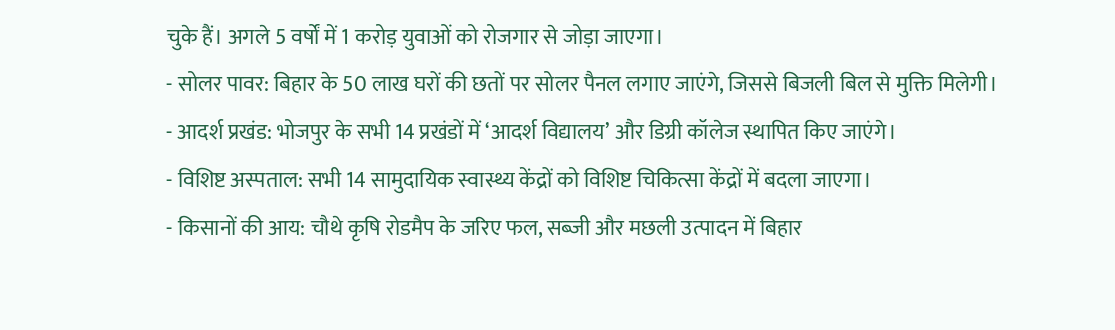चुके हैं। अगले 5 वर्षों में 1 करोड़ युवाओं को रोजगार से जोड़ा जाएगा।
- सोलर पावर: बिहार के 50 लाख घरों की छतों पर सोलर पैनल लगाए जाएंगे, जिससे बिजली बिल से मुक्ति मिलेगी।
- आदर्श प्रखंड: भोजपुर के सभी 14 प्रखंडों में ‘आदर्श विद्यालय’ और डिग्री कॉलेज स्थापित किए जाएंगे।
- विशिष्ट अस्पताल: सभी 14 सामुदायिक स्वास्थ्य केंद्रों को विशिष्ट चिकित्सा केंद्रों में बदला जाएगा।
- किसानों की आय: चौथे कृषि रोडमैप के जरिए फल, सब्जी और मछली उत्पादन में बिहार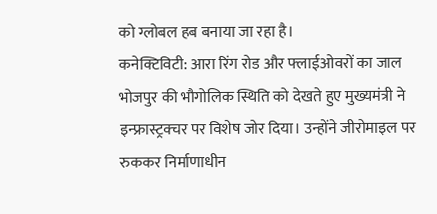को ग्लोबल हब बनाया जा रहा है।
कनेक्टिविटी: आरा रिंग रोड और फ्लाईओवरों का जाल
भोजपुर की भौगोलिक स्थिति को देखते हुए मुख्यमंत्री ने इन्फ्रास्ट्रक्चर पर विशेष जोर दिया। उन्होंने जीरोमाइल पर रुककर निर्माणाधीन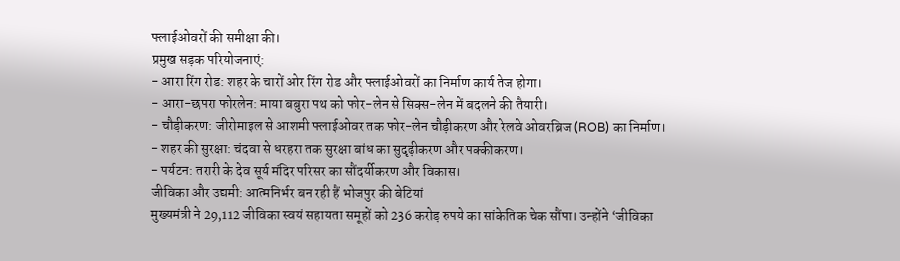फ्लाईओवरों की समीक्षा की।
प्रमुख सड़क परियोजनाएं:
- आरा रिंग रोड: शहर के चारों ओर रिंग रोड और फ्लाईओवरों का निर्माण कार्य तेज होगा।
- आरा-छपरा फोरलेन: माया बबुरा पथ को फोर-लेन से सिक्स-लेन में बदलने की तैयारी।
- चौड़ीकरण: जीरोमाइल से आशमी फ्लाईओवर तक फोर-लेन चौड़ीकरण और रेलवे ओवरब्रिज (ROB) का निर्माण।
- शहर की सुरक्षा: चंदवा से धरहरा तक सुरक्षा बांध का सुदृढ़ीकरण और पक्कीकरण।
- पर्यटन: तरारी के देव सूर्य मंदिर परिसर का सौंदर्यीकरण और विकास।
जीविका और उद्यमी: आत्मनिर्भर बन रही हैं भोजपुर की बेटियां
मुख्यमंत्री ने 29,112 जीविका स्वयं सहायता समूहों को 236 करोड़ रुपये का सांकेतिक चेक सौंपा। उन्होंने ‘जीविका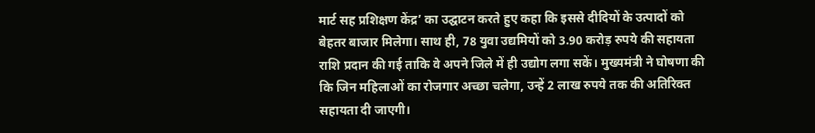मार्ट सह प्रशिक्षण केंद्र’ का उद्घाटन करते हुए कहा कि इससे दीदियों के उत्पादों को बेहतर बाजार मिलेगा। साथ ही, 78 युवा उद्यमियों को 3.90 करोड़ रुपये की सहायता राशि प्रदान की गई ताकि वे अपने जिले में ही उद्योग लगा सकें। मुख्यमंत्री ने घोषणा की कि जिन महिलाओं का रोजगार अच्छा चलेगा, उन्हें 2 लाख रुपये तक की अतिरिक्त सहायता दी जाएगी।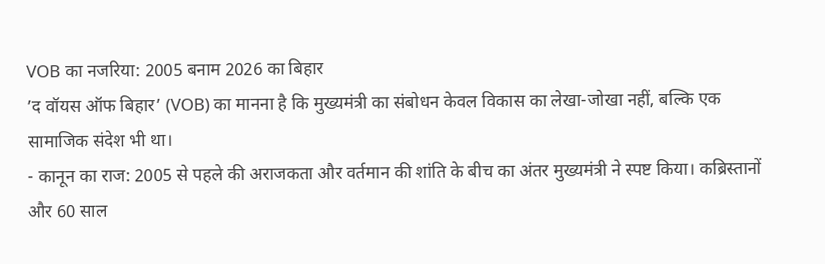VOB का नजरिया: 2005 बनाम 2026 का बिहार
’द वॉयस ऑफ बिहार’ (VOB) का मानना है कि मुख्यमंत्री का संबोधन केवल विकास का लेखा-जोखा नहीं, बल्कि एक सामाजिक संदेश भी था।
- कानून का राज: 2005 से पहले की अराजकता और वर्तमान की शांति के बीच का अंतर मुख्यमंत्री ने स्पष्ट किया। कब्रिस्तानों और 60 साल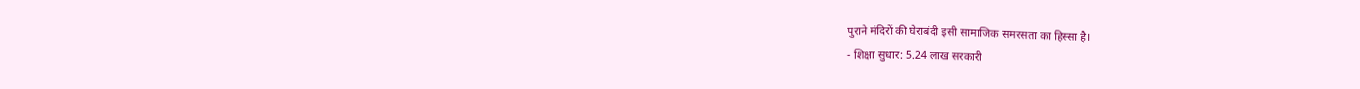पुराने मंदिरों की घेराबंदी इसी सामाजिक समरसता का हिस्सा है।
- शिक्षा सुधार: 5.24 लाख सरकारी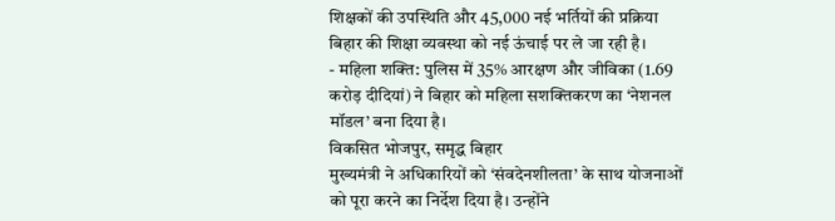शिक्षकों की उपस्थिति और 45,000 नई भर्तियों की प्रक्रिया बिहार की शिक्षा व्यवस्था को नई ऊंचाई पर ले जा रही है।
- महिला शक्ति: पुलिस में 35% आरक्षण और जीविका (1.69 करोड़ दीदियां) ने बिहार को महिला सशक्तिकरण का ‘नेशनल मॉडल’ बना दिया है।
विकसित भोजपुर, समृद्ध बिहार
मुख्यमंत्री ने अधिकारियों को ‘संवदेनशीलता’ के साथ योजनाओं को पूरा करने का निर्देश दिया है। उन्होंने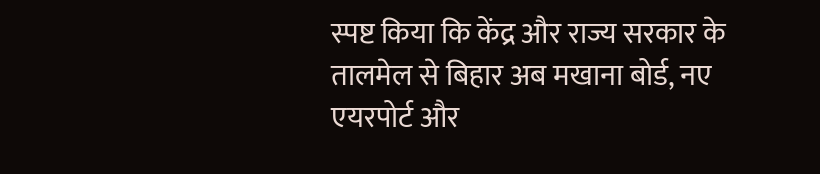स्पष्ट किया कि केंद्र और राज्य सरकार के तालमेल से बिहार अब मखाना बोर्ड, नए एयरपोर्ट और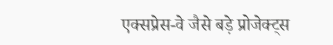एक्सप्रेस-वे जैसे बड़े प्रोजेक्ट्स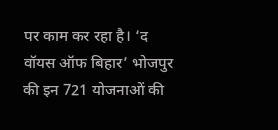पर काम कर रहा है। ‘द वॉयस ऑफ बिहार’ भोजपुर की इन 721 योजनाओं की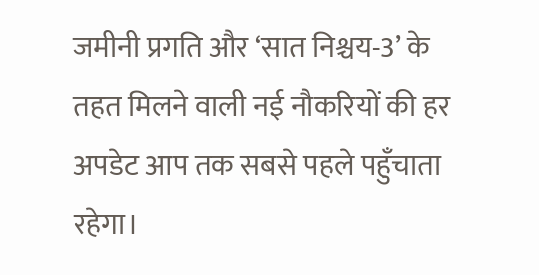जमीनी प्रगति और ‘सात निश्चय-3’ के तहत मिलने वाली नई नौकरियों की हर अपडेट आप तक सबसे पहले पहुँचाता रहेगा।